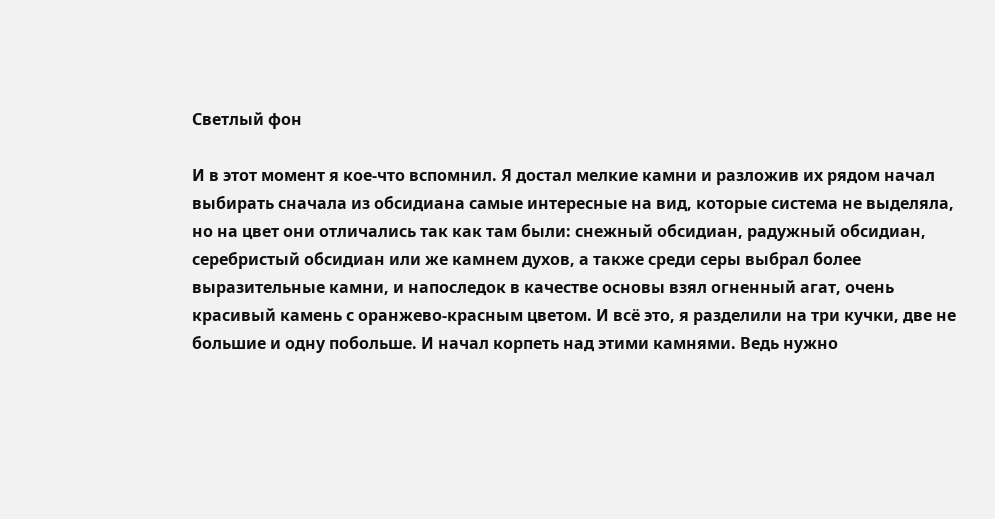Светлый фон

И в этот момент я кое-что вспомнил. Я достал мелкие камни и разложив их рядом начал выбирать сначала из обсидиана самые интересные на вид, которые система не выделяла, но на цвет они отличались так как там были: снежный обсидиан, радужный обсидиан, серебристый обсидиан или же камнем духов, а также среди серы выбрал более выразительные камни, и напоследок в качестве основы взял огненный агат, очень красивый камень с оранжево-красным цветом. И всё это, я разделили на три кучки, две не большие и одну побольше. И начал корпеть над этими камнями. Ведь нужно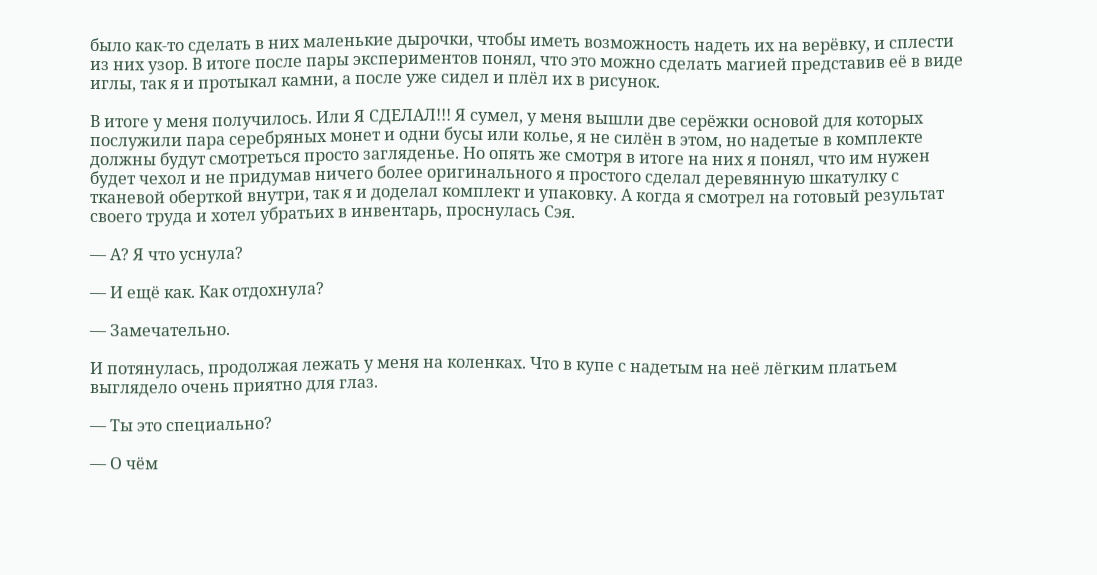было как-то сделать в них маленькие дырочки, чтобы иметь возможность надеть их на верёвку, и сплести из них узор. В итоге после пары экспериментов понял, что это можно сделать магией представив её в виде иглы, так я и протыкал камни, а после уже сидел и плёл их в рисунок.

В итоге у меня получилось. Или Я СДЕЛАЛ!!! Я сумел, у меня вышли две серёжки основой для которых послужили пара серебряных монет и одни бусы или колье, я не силён в этом, но надетые в комплекте должны будут смотреться просто загляденье. Но опять же смотря в итоге на них я понял, что им нужен будет чехол и не придумав ничего более оригинального я простого сделал деревянную шкатулку с тканевой оберткой внутри, так я и доделал комплект и упаковку. А когда я смотрел на готовый результат своего труда и хотел убратьих в инвентарь, проснулась Сэя.

— А? Я что уснула?

— И ещё как. Как отдохнула?

— Замечательно.

И потянулась, продолжая лежать у меня на коленках. Что в купе с надетым на неё лёгким платьем выглядело очень приятно для глаз.

— Ты это специально?

— О чём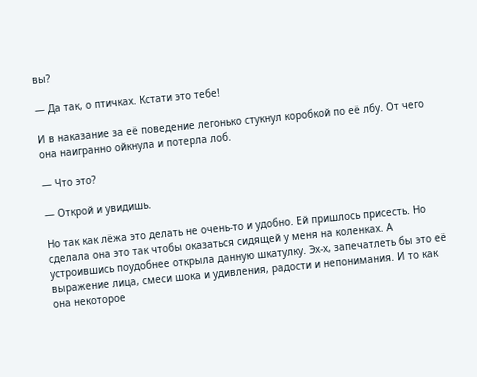вы?

— Да так, о птичках. Кстати это тебе!

И в наказание за её поведение легонько стукнул коробкой по её лбу. От чего она наигранно ойкнула и потерла лоб.

— Что это?

— Открой и увидишь.

Но так как лёжа это делать не очень-то и удобно. Ей пришлось присесть. Но сделала она это так чтобы оказаться сидящей у меня на коленках. А устроившись поудобнее открыла данную шкатулку. Эх-х, запечатлеть бы это её выражение лица, смеси шока и удивления, радости и непонимания. И то как она некоторое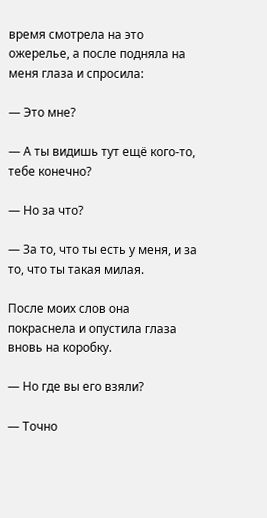время смотрела на это ожерелье, а после подняла на меня глаза и спросила:

— Это мне?

— А ты видишь тут ещё кого-то, тебе конечно?

— Но за что?

— За то, что ты есть у меня, и за то, что ты такая милая.

После моих слов она покраснела и опустила глаза вновь на коробку.

— Но где вы его взяли?

— Точно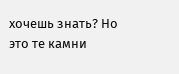хочешь знать? Но это те камни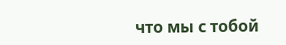что мы с тобой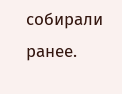собирали ранее.